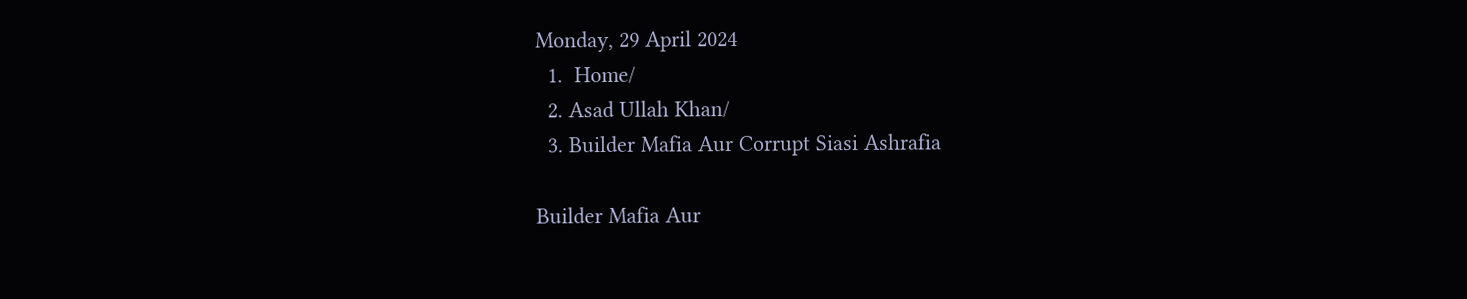Monday, 29 April 2024
  1.  Home/
  2. Asad Ullah Khan/
  3. Builder Mafia Aur Corrupt Siasi Ashrafia

Builder Mafia Aur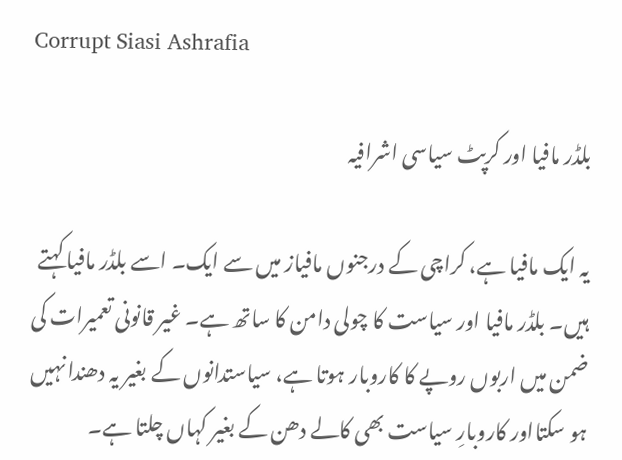Corrupt Siasi Ashrafia

بلڈر مافیا اور کرپٹ سیاسی اشرافیہ

یہ ایک مافیا ہے، کراچی کے درجنوں مافیاز میں سے ایک۔ اسے بلڈر مافیا کہتے ہیں۔ بلڈر مافیا اور سیاست کا چولی دامن کا ساتھ ہے۔ غیر قانونی تعمیرات کی ضمن میں اربوں روپے کا کاروبار ہوتا ہے، سیاستدانوں کے بغیر یہ دھندا نہیں ہو سکتااور کاروبارِ سیاست بھی کالے دھن کے بغیر کہاں چلتا ہے۔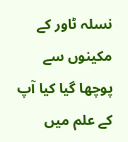نسلہ ٹاور کے مکینوں سے پوچھا گیا کیا آپ کے علم میں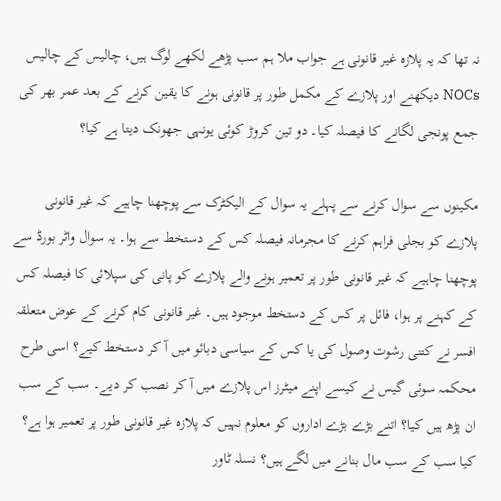نہ تھا کہ یہ پلازہ غیر قانونی ہے جواب ملا ہم سب پڑھے لکھے لوگ ہیں، چالیس کے چالیس NOCs دیکھنے اور پلازے کے مکمل طور پر قانونی ہونے کا یقین کرنے کے بعد عمر بھر کی جمع پونجی لگانے کا فیصلہ کیا۔ دو تین کروڑ کوئی یونہی جھونک دیتا ہے کیا؟

مکینوں سے سوال کرنے سے پہلے یہ سوال کے الیکٹرک سے پوچھنا چاہیے کہ غیر قانونی پلازے کو بجلی فراہم کرنے کا مجرمانہ فیصلہ کس کے دستخط سے ہوا۔ یہ سوال واٹر بورڈ سے پوچھنا چاہیے کہ غیر قانونی طور پر تعمیر ہونے والے پلازے کو پانی کی سپلائی کا فیصلہ کس کے کہنے پر ہوا، فائل پر کس کے دستخط موجود ہیں۔ غیر قانونی کام کرنے کے عوض متعلقہ افسر نے کتنی رشوت وصول کی یا کس کے سیاسی دبائو میں آ کر دستخط کیے؟ اسی طرح محکمہ سوئی گیس نے کیسے اپنے میٹرز اس پلازے میں آ کر نصب کر دیے۔ سب کے سب ان پڑھ ہیں کیا؟ اتنے بڑے بڑے اداروں کو معلوم نہیں کہ پلازہ غیر قانونی طور پر تعمیر ہوا ہے؟ کیا سب کے سب مال بنانے میں لگے ہیں؟ نسلہ ٹاور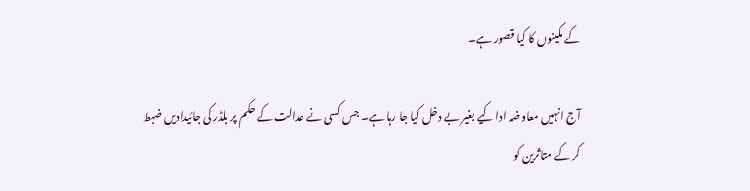کے مکینوں کا کیا قصور ہے۔

آج انہیں معاوضہ ادا کیے بغیر بے دخل کیا جا رہا ہے۔ جس کسی نے عدالت کے حکم پر بلڈر کی جائیدادیں ضبط کر کے متاثرین کو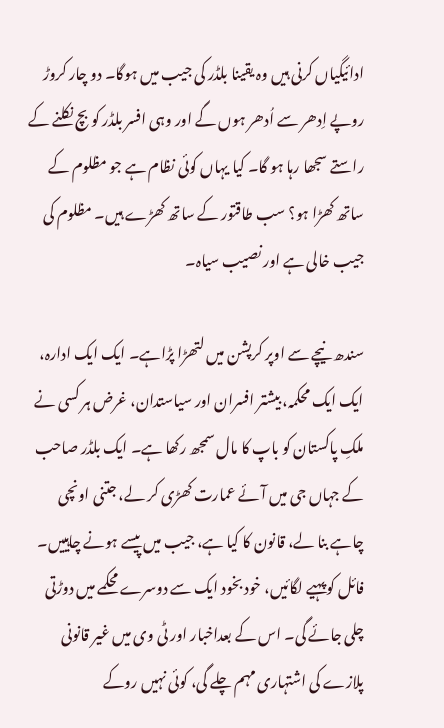ادائیگیاں کرنی ہیں وہ یقینا بلڈر کی جیب میں ہوگا۔ دو چار کروڑ روپے اِدھر سے اُدھر ہوں گے اور وہی افسر بلڈر کو بچ نکلنے کے راستے سجھا رہا ہو گا۔ کیا یہاں کوئی نظام ہے جو مظلوم کے ساتھ کھڑا ہو؟ سب طاقتور کے ساتھ کھڑے ہیں۔ مظلوم کی جیب خالی ہے اور نصیب سیاہ۔

سندھ نیچے سے اوپر کرپشن میں لتھڑا پڑاہے۔ ایک ایک ادارہ، ایک ایک محکمہ، بیشتر افسران اور سیاستدان، غرض ہر کسی نے ملکِ پاکستان کو باپ کا مال سمجھ رکھا ہے۔ ایک بلڈر صاحب کے جہاں جی میں آئے عمارت کھڑی کر لے، جتنی اونچی چاہے بنا لے، قانون کا کیا ہے، جیب میں پیسے ہونے چاہییں۔ فائل کو پہیے لگائیں، خود بخود ایک سے دوسرے محکمے میں دوڑتی چلی جائے گی۔ اس کے بعداخبار اور ٹی وی میں غیر قانونی پلازے کی اشتہاری مہم چلے گی، کوئی نہیں روکے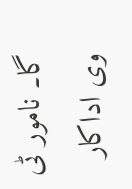گا۔ نامور ٹی وی اداکار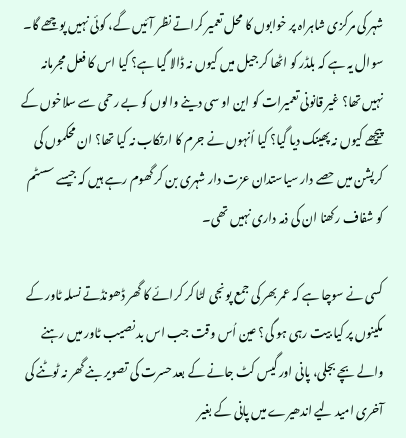شہر کی مرکزی شاہراہ پر خوابوں کا محل تعمیر کراتے نظر آئیں گے، کوئی نہیں پوچھے گا۔ سوال یہ ہے کہ بلڈر کو اٹھا کر جیل میں کیوں نہ ڈالا گیا ہے؟ کیا اس کا فعل مجرمانہ نہیں تھا؟ غیر قانونی تعمیرات کو این او سی دینے والوں کو بے رحمی سے سلاخوں کے پیچھے کیوں نہ پھینک دیا گیا؟ کیا اُنہوں نے جرم کا ارتکاب نہ کیا تھا؟ ان محکموں کی کرپشن میں حصے دار سیاستدان عزت دار شہری بن کر گھوم رہے ہیں کہ جیسے سسٹم کو شفاف رکھنا ان کی ذمہ داری نہیں تھی۔

کسی نے سوچا ہے کہ عمر بھر کی جمع پونجی لٹا کر کرائے کا گھر ڈھونڈتے نسلہ ٹاور کے مکینوں پر کیا بیت رہی ہو گی؟ عین اُس وقت جب اس بد نصیب ٹاور میں رہنے والے بچے بجلی، پانی اور گیس کٹ جانے کے بعد حسرت کی تصویر بنے گھر نہ ٹوٹنے کی آخری امید لیے اندھیرے میں پانی کے بغیر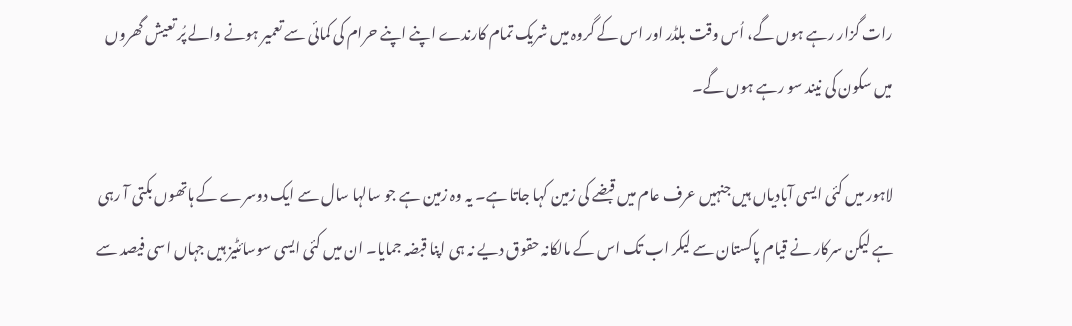رات گزار رہے ہوں گے، اُس وقت بلڈر اور اس کے گروہ میں شریک تمام کارندے اپنے اپنے حرام کی کمائی سے تعمیر ہونے والے پُر تعیش گھروں میں سکون کی نیند سو رہے ہوں گے۔

لاہور میں کئی ایسی آبادیاں ہیں جنہیں عرف عام میں قبضے کی زمین کہا جاتا ہے۔ یہ وہ زمین ہے جو سالہا سال سے ایک دوسرے کے ہاتھوں بکتی آ رہی ہے لیکن سرکار نے قیام پاکستان سے لیکر اب تک اس کے مالکانہ حقوق دیے نہ ہی اپنا قبضہ جمایا۔ ان میں کئی ایسی سوسائٹیز ہیں جہاں اسی فیصد سے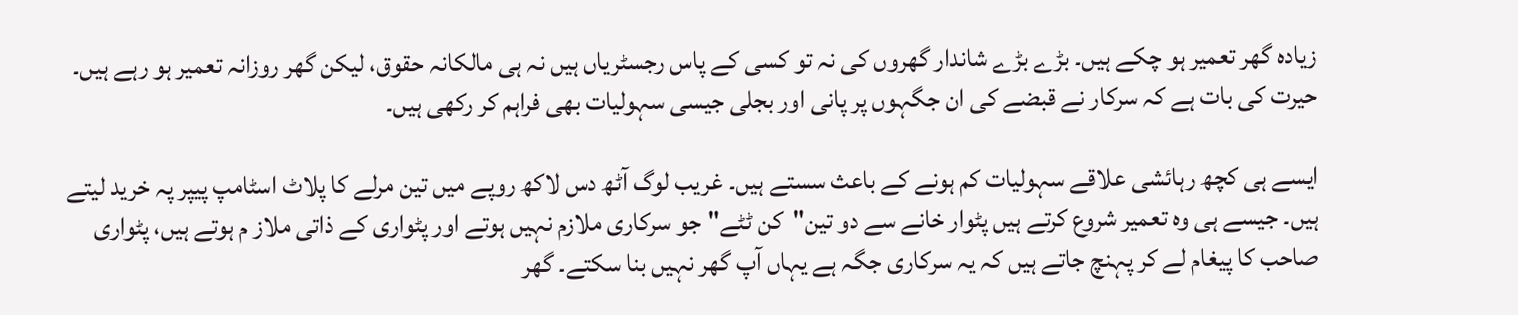زیادہ گھر تعمیر ہو چکے ہیں۔ بڑے بڑے شاندار گھروں کی نہ تو کسی کے پاس رجسٹریاں ہیں نہ ہی مالکانہ حقوق، لیکن گھر روزانہ تعمیر ہو رہے ہیں۔ حیرت کی بات ہے کہ سرکار نے قبضے کی ان جگہوں پر پانی اور بجلی جیسی سہولیات بھی فراہم کر رکھی ہیں۔

ایسے ہی کچھ رہائشی علاقے سہولیات کم ہونے کے باعث سستے ہیں۔ غریب لوگ آٹھ دس لاکھ روپے میں تین مرلے کا پلاٹ اسٹامپ پیپر پہ خرید لیتے ہیں۔ جیسے ہی وہ تعمیر شروع کرتے ہیں پٹوار خانے سے دو تین"کن ٹٹے"جو سرکاری ملازم نہیں ہوتے اور پٹواری کے ذاتی ملاز م ہوتے ہیں، پٹواری صاحب کا پیغام لے کر پہنچ جاتے ہیں کہ یہ سرکاری جگہ ہے یہاں آپ گھر نہیں بنا سکتے۔ گھر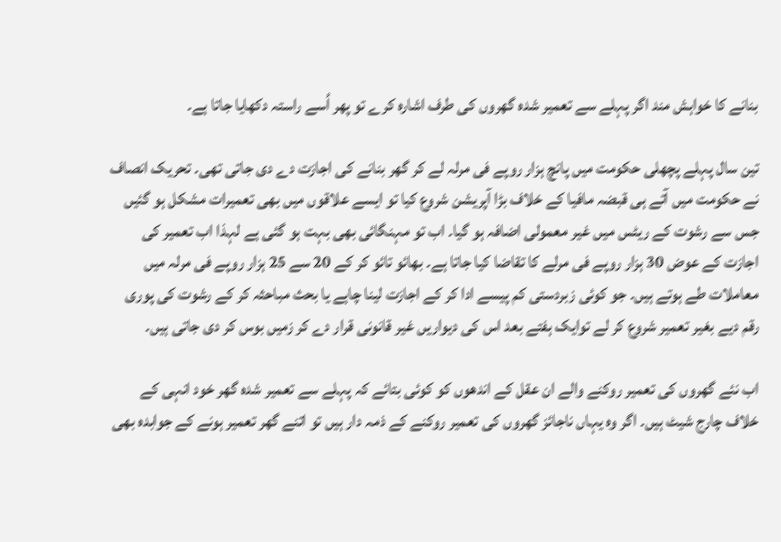بنانے کا خواہش مند اگر پہلے سے تعمیر شدہ گھروں کی طرف اشارہ کرے تو پھر اُسے راستہ دکھایا جاتا ہے۔

تین سال پہلے پچھلی حکومت میں پانچ ہزار روپے فی مرلہ لے کر گھر بنانے کی اجازت دے دی جاتی تھی۔ تحریک انصاف نے حکومت میں آتے ہی قبضہ مافیا کے خلاف بڑا آپریشن شروع کیا تو ایسے علاقوں میں بھی تعمیرات مشکل ہو گئیں جس سے رشوت کے ریٹس میں غیر معمولی اضافہ ہو گیا۔ اب تو مہنگائی بھی بہت ہو گئی ہے لہذا اب تعمیر کی اجازت کے عوض 30 ہزار روپے فی مرلے کا تقاضا کیا جاتا ہے۔ بھائو تائو کر کے 20 سے 25 ہزار روپے فی مرلہ میں معاملات طے ہوتے ہیں۔ جو کوئی زبردستی کم پیسے ادا کر کے اجازت لینا چاہے یا بحث مباحثہ کر کے رشوت کی پوری رقم دیے بغیر تعمیر شروع کر لے توایک ہفتے بعد اس کی دیواریں غیر قانونی قرار دے کر زمیں بوس کر دی جاتی ہیں۔

اب نئے گھروں کی تعمیر روکنے والے ان عقل کے اندھوں کو کوئی بتائے کہ پہلے سے تعمیر شدہ گھر خود انہی کے خلاف چارج شیٹ ہیں۔ اگر وہ یہاں ناجائز گھروں کی تعمیر روکنے کے ذمہ دار ہیں تو اتنے گھر تعمیر ہونے کے جوابدہ بھی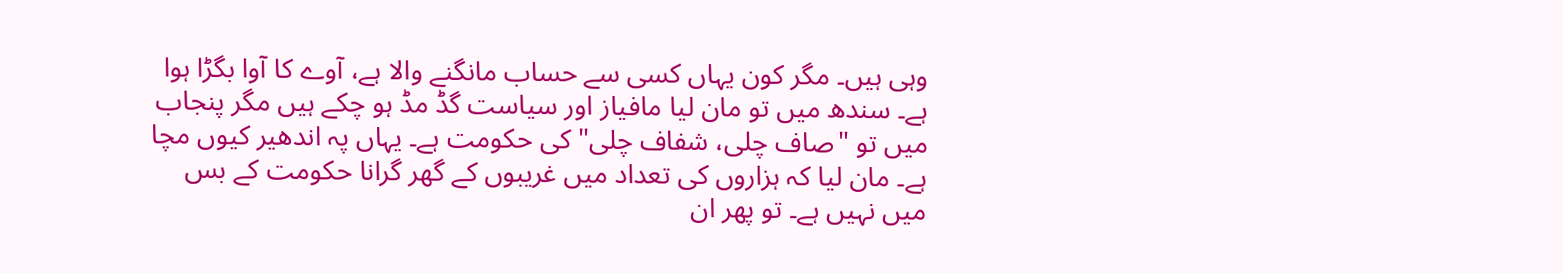وہی ہیں۔ مگر کون یہاں کسی سے حساب مانگنے والا ہے، آوے کا آوا بگڑا ہوا ہے۔ سندھ میں تو مان لیا مافیاز اور سیاست گڈ مڈ ہو چکے ہیں مگر پنجاب میں تو "صاف چلی، شفاف چلی" کی حکومت ہے۔ یہاں پہ اندھیر کیوں مچا ہے۔ مان لیا کہ ہزاروں کی تعداد میں غریبوں کے گھر گرانا حکومت کے بس میں نہیں ہے۔ تو پھر ان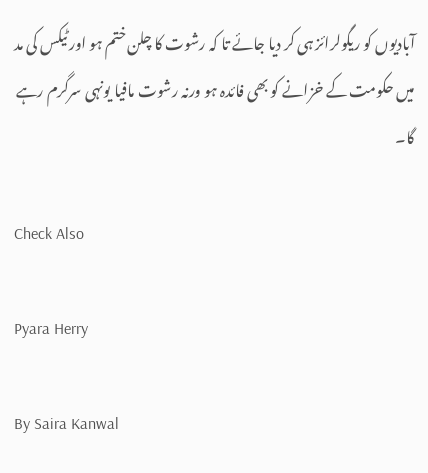آبادیوں کو ریگولرائز ہی کر دیا جائے تا کہ رشوت کا چلن ختم ہو اور ٹیکس کی مد میں حکومت کے خزانے کو بھی فائدہ ہو ورنہ رشوت مافیا یونہی سرگرم رہے گا۔

Check Also

Pyara Herry

By Saira Kanwal